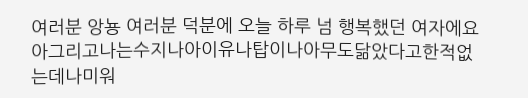여러분 앙뇽 여러분 덕분에 오늘 하루 넘 행복했던 여자에요 아그리고나는수지나아이유나탑이나아무도닮았다고한적없는데나미워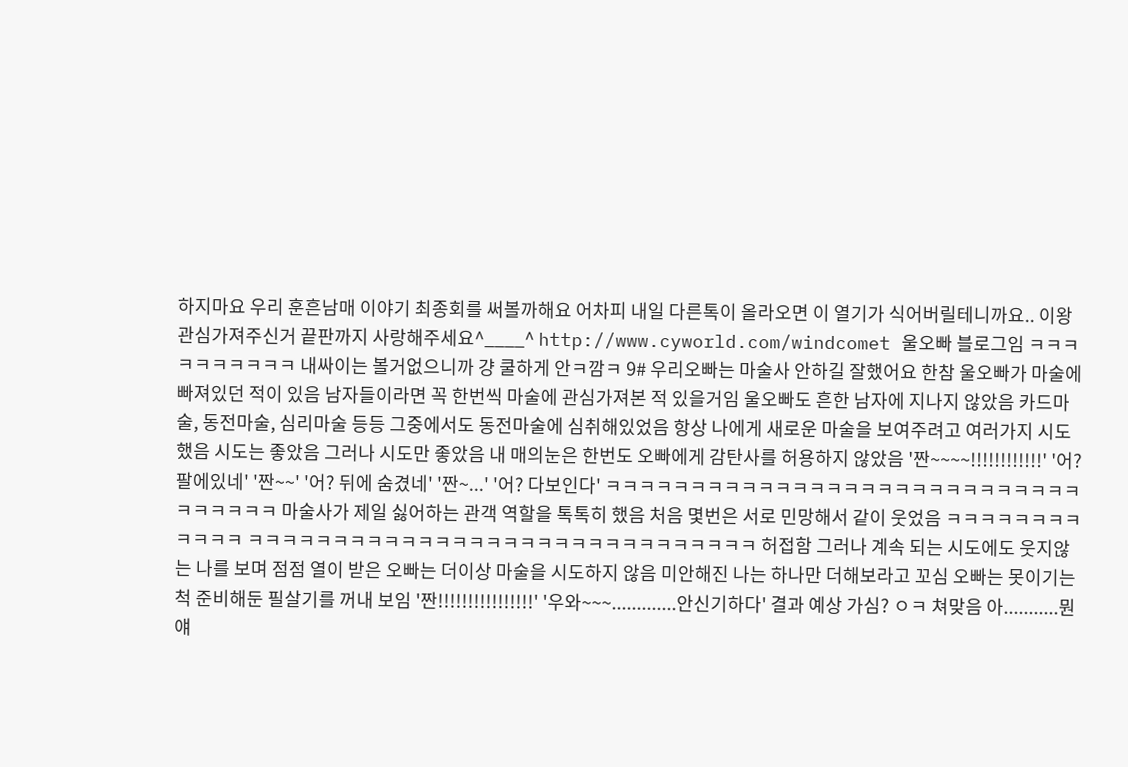하지마요 우리 훈흔남매 이야기 최종회를 써볼까해요 어차피 내일 다른톡이 올라오면 이 열기가 식어버릴테니까요.. 이왕 관심가져주신거 끝판까지 사랑해주세요^____^ http://www.cyworld.com/windcomet 울오빠 블로그임 ㅋㅋㅋㅋㅋㅋㅋㅋㅋㅋ 내싸이는 볼거없으니까 걍 쿨하게 안ㅋ깜ㅋ 9# 우리오빠는 마술사 안하길 잘했어요 한참 울오빠가 마술에 빠져있던 적이 있음 남자들이라면 꼭 한번씩 마술에 관심가져본 적 있을거임 울오빠도 흔한 남자에 지나지 않았음 카드마술, 동전마술, 심리마술 등등 그중에서도 동전마술에 심취해있었음 항상 나에게 새로운 마술을 보여주려고 여러가지 시도했음 시도는 좋았음 그러나 시도만 좋았음 내 매의눈은 한번도 오빠에게 감탄사를 허용하지 않았음 '짠~~~~!!!!!!!!!!!!' '어? 팔에있네' '짠~~' '어? 뒤에 숨겼네' '짠~...' '어? 다보인다' ㅋㅋㅋㅋㅋㅋㅋㅋㅋㅋㅋㅋㅋㅋㅋㅋㅋㅋㅋㅋㅋㅋㅋㅋㅋㅋㅋㅋㅋㅋㅋㅋㅋㅋ 마술사가 제일 싫어하는 관객 역할을 톡톡히 했음 처음 몇번은 서로 민망해서 같이 웃었음 ㅋㅋㅋㅋㅋㅋㅋㅋㅋㅋㅋㅋ ㅋㅋㅋㅋㅋㅋㅋㅋㅋㅋㅋㅋㅋㅋㅋㅋㅋㅋㅋㅋㅋㅋㅋㅋㅋㅋㅋㅋㅋㅋ 허접함 그러나 계속 되는 시도에도 웃지않는 나를 보며 점점 열이 받은 오빠는 더이상 마술을 시도하지 않음 미안해진 나는 하나만 더해보라고 꼬심 오빠는 못이기는 척 준비해둔 필살기를 꺼내 보임 '짠!!!!!!!!!!!!!!!!' '우와~~~.............안신기하다' 결과 예상 가심? ㅇㅋ 쳐맞음 아...........뭔 얘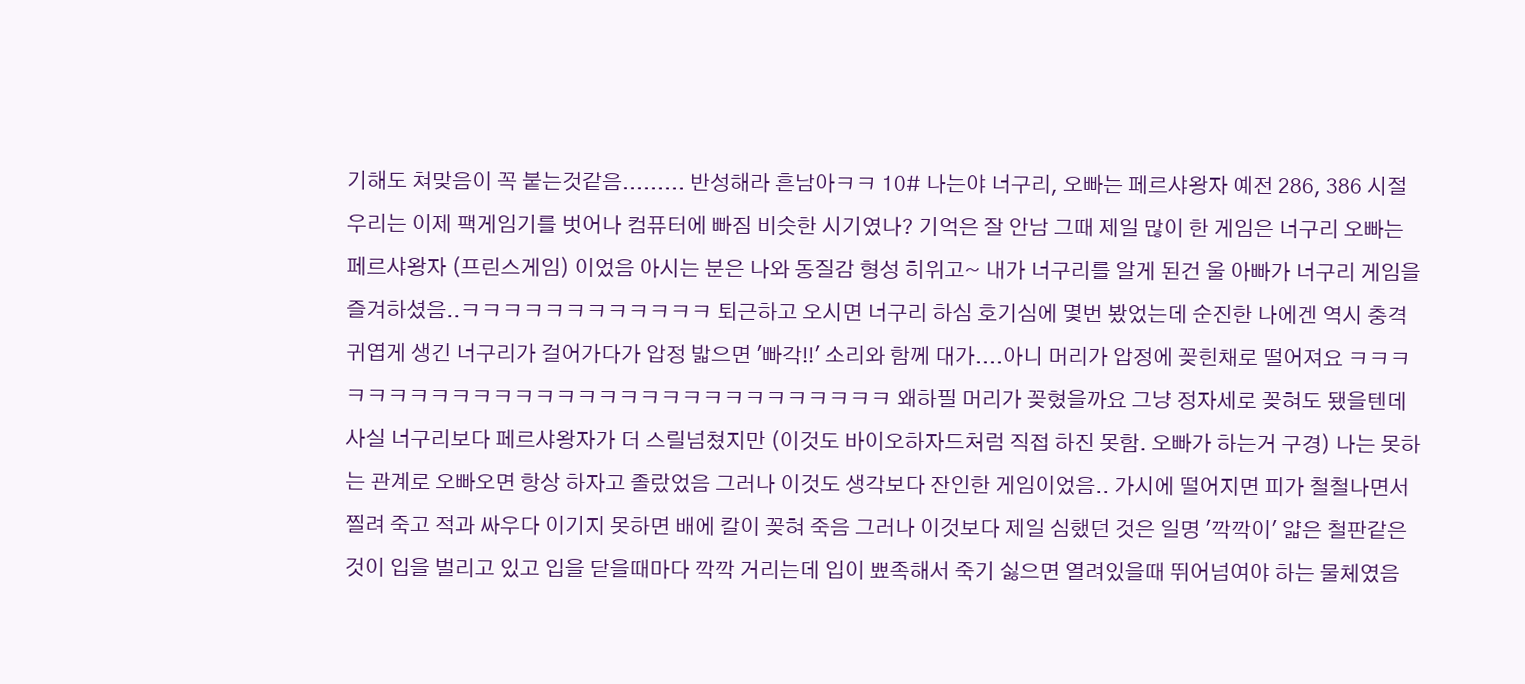기해도 쳐맞음이 꼭 붙는것같음......... 반성해라 흔남아ㅋㅋ 10# 나는야 너구리, 오빠는 페르샤왕자 예전 286, 386 시절 우리는 이제 팩게임기를 벗어나 컴퓨터에 빠짐 비슷한 시기였나? 기억은 잘 안남 그때 제일 많이 한 게임은 너구리 오빠는 페르샤왕자 (프린스게임) 이었음 아시는 분은 나와 동질감 형성 히위고~ 내가 너구리를 알게 된건 울 아빠가 너구리 게임을 즐겨하셨음..ㅋㅋㅋㅋㅋㅋㅋㅋㅋㅋㅋㅋ 퇴근하고 오시면 너구리 하심 호기심에 몇번 봤었는데 순진한 나에겐 역시 충격 귀엽게 생긴 너구리가 걸어가다가 압정 밟으면 '빠각!!' 소리와 함께 대가....아니 머리가 압정에 꽂힌채로 떨어져요 ㅋㅋㅋㅋㅋㅋㅋㅋㅋㅋㅋㅋㅋㅋㅋㅋㅋㅋㅋㅋㅋㅋㅋㅋㅋㅋㅋㅋㅋ 왜하필 머리가 꽂혔을까요 그냥 정자세로 꽂혀도 됐을텐데 사실 너구리보다 페르샤왕자가 더 스릴넘쳤지만 (이것도 바이오하자드처럼 직접 하진 못함. 오빠가 하는거 구경) 나는 못하는 관계로 오빠오면 항상 하자고 졸랐었음 그러나 이것도 생각보다 잔인한 게임이었음.. 가시에 떨어지면 피가 철철나면서 찔려 죽고 적과 싸우다 이기지 못하면 배에 칼이 꽂혀 죽음 그러나 이것보다 제일 심했던 것은 일명 '깍깍이' 얇은 철판같은것이 입을 벌리고 있고 입을 닫을때마다 깍깍 거리는데 입이 뾰족해서 죽기 싫으면 열려있을때 뛰어넘여야 하는 물체였음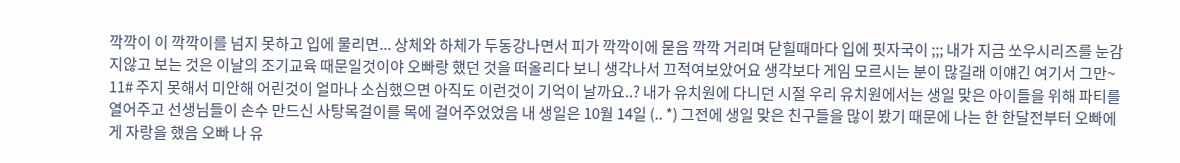깍깍이 이 깍깍이를 넘지 못하고 입에 물리면... 상체와 하체가 두동강나면서 피가 깍깍이에 묻음 깍깍 거리며 닫힐때마다 입에 핏자국이 ;;; 내가 지금 쏘우시리즈를 눈감지않고 보는 것은 이날의 조기교육 때문일것이야 오빠랑 했던 것을 떠올리다 보니 생각나서 끄적여보았어요 생각보다 게임 모르시는 분이 많길래 이얘긴 여기서 그만~ 11# 주지 못해서 미안해 어린것이 얼마나 소심했으면 아직도 이런것이 기억이 날까요..? 내가 유치원에 다니던 시절 우리 유치원에서는 생일 맞은 아이들을 위해 파티를 열어주고 선생님들이 손수 만드신 사탕목걸이를 목에 걸어주었었음 내 생일은 10월 14일 (.. *) 그전에 생일 맞은 친구들을 많이 봤기 때문에 나는 한 한달전부터 오빠에게 자랑을 했음 오빠 나 유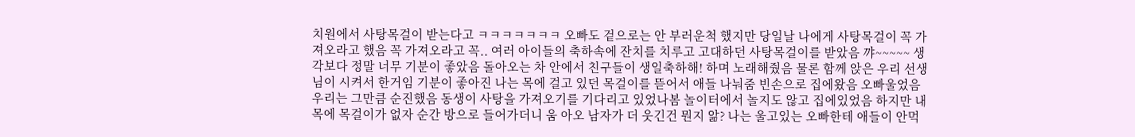치원에서 사탕목걸이 받는다고 ㅋㅋㅋㅋㅋㅋㅋ 오빠도 겉으로는 안 부러운척 했지만 당일날 나에게 사탕목걸이 꼭 가져오라고 했음 꼭 가져오라고 꼭.. 여러 아이들의 축하속에 잔치를 치루고 고대하던 사탕목걸이를 받았음 꺄~~~~~ 생각보다 정말 너무 기분이 좋았음 돌아오는 차 안에서 친구들이 생일축하해! 하며 노래해줬음 물론 함께 앉은 우리 선생님이 시켜서 한거임 기분이 좋아진 나는 목에 걸고 있던 목걸이를 뜯어서 애들 나눠줌 빈손으로 집에왔음 오빠울었음 우리는 그만큼 순진했음 동생이 사탕을 가져오기를 기다리고 있었나봄 놀이터에서 놀지도 않고 집에있었음 하지만 내 목에 목걸이가 없자 순간 방으로 들어가더니 움 아오 남자가 더 웃긴건 뭔지 앎? 나는 울고있는 오빠한테 애들이 안먹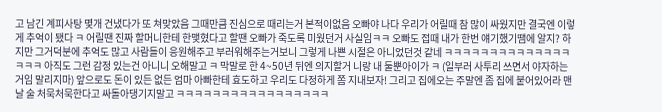고 남긴 계피사탕 몇개 건냈다가 또 쳐맞았음 그때만큼 진심으로 때리는거 본적이없음 오빠야 나다 우리가 어릴때 참 많이 싸웠지만 결국엔 이렇게 추억이 됐다 ㅋ 어릴땐 진짜 할머니한테 한맺혔다고 할땐 오빠가 죽도록 미웠던거 사실임ㅋㅋ 오빠도 접때 내가 한번 얘기했기땜에 알지? 하지만 그거덕분에 추억도 많고 사람들이 응원해주고 부러워해주는거보니 그렇게 나쁜 시절은 아니었던것 같네 ㅋㅋㅋㅋㅋㅋㅋㅋㅋㅋㅋㅋㅋㅋㅋㅋㅋ 아직도 그런 감정 있는건 아니니 오해말고 ㅋ 막말로 한 4~50년 뒤엔 의지할거 니랑 내 둘뿐아이가 ㅋ (일부러 사투리 쓰면서 야자하는거임 말리지마) 앞으로도 돈이 있든 없든 엄마 아빠한테 효도하고 우리도 다정하게 쫌 지내보자! 그리고 집에오는 주말엔 좀 집에 붙어있어라 맨날 술 처묵처묵한다고 싸돌아댕기지말고 ㅋㅋㅋㅋㅋㅋㅋㅋㅋㅋㅋㅋㅋㅋㅋㅋㅋ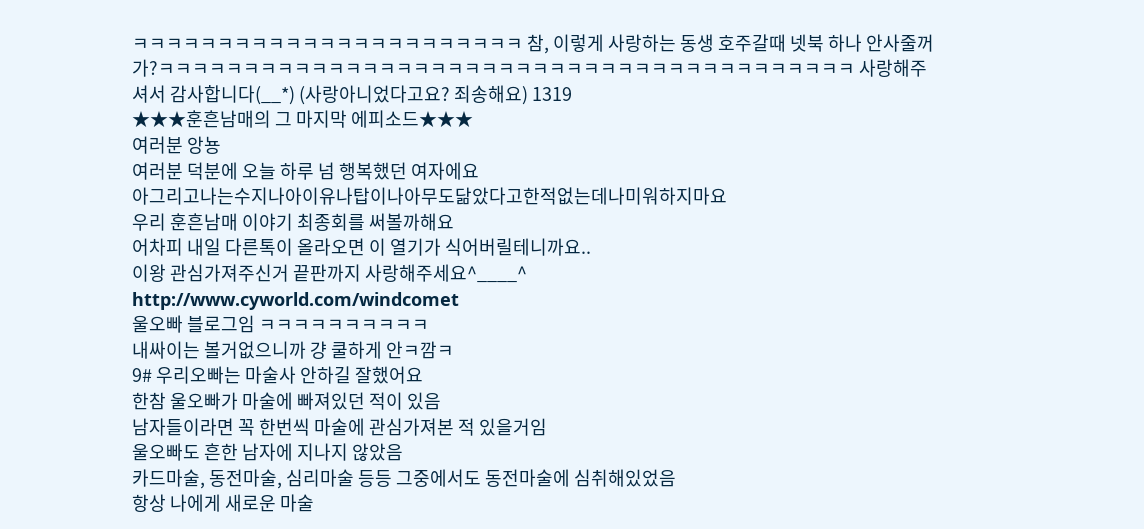ㅋㅋㅋㅋㅋㅋㅋㅋㅋㅋㅋㅋㅋㅋㅋㅋㅋㅋㅋㅋㅋㅋㅋ 참, 이렇게 사랑하는 동생 호주갈때 넷북 하나 안사줄꺼가?ㅋㅋㅋㅋㅋㅋㅋㅋㅋㅋㅋㅋㅋㅋㅋㅋㅋㅋㅋㅋㅋㅋㅋㅋㅋㅋㅋㅋㅋㅋㅋㅋㅋㅋㅋㅋㅋㅋㅋㅋㅋ 사랑해주셔서 감사합니다(__*) (사랑아니었다고요? 죄송해요) 1319
★★★훈흔남매의 그 마지막 에피소드★★★
여러분 앙뇽
여러분 덕분에 오늘 하루 넘 행복했던 여자에요
아그리고나는수지나아이유나탑이나아무도닮았다고한적없는데나미워하지마요
우리 훈흔남매 이야기 최종회를 써볼까해요
어차피 내일 다른톡이 올라오면 이 열기가 식어버릴테니까요..
이왕 관심가져주신거 끝판까지 사랑해주세요^____^
http://www.cyworld.com/windcomet
울오빠 블로그임 ㅋㅋㅋㅋㅋㅋㅋㅋㅋㅋ
내싸이는 볼거없으니까 걍 쿨하게 안ㅋ깜ㅋ
9# 우리오빠는 마술사 안하길 잘했어요
한참 울오빠가 마술에 빠져있던 적이 있음
남자들이라면 꼭 한번씩 마술에 관심가져본 적 있을거임
울오빠도 흔한 남자에 지나지 않았음
카드마술, 동전마술, 심리마술 등등 그중에서도 동전마술에 심취해있었음
항상 나에게 새로운 마술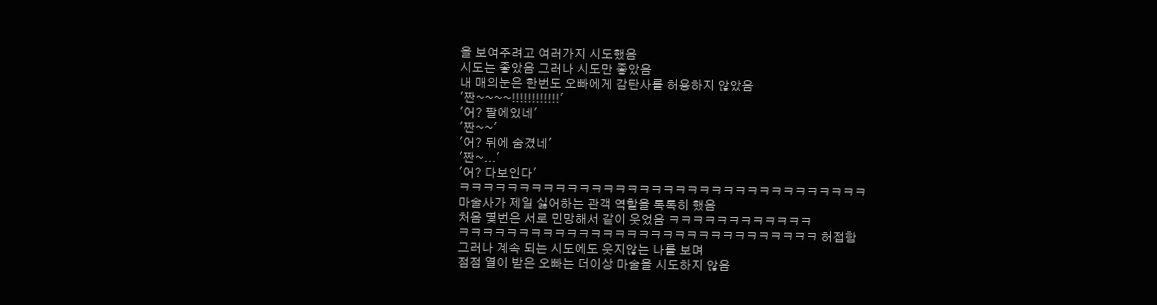을 보여주려고 여러가지 시도했음
시도는 좋았음 그러나 시도만 좋았음
내 매의눈은 한번도 오빠에게 감탄사를 허용하지 않았음
'짠~~~~!!!!!!!!!!!!'
'어? 팔에있네'
'짠~~'
'어? 뒤에 숨겼네'
'짠~...'
'어? 다보인다'
ㅋㅋㅋㅋㅋㅋㅋㅋㅋㅋㅋㅋㅋㅋㅋㅋㅋㅋㅋㅋㅋㅋㅋㅋㅋㅋㅋㅋㅋㅋㅋㅋㅋㅋ
마술사가 제일 싫어하는 관객 역할을 톡톡히 했음
처음 몇번은 서로 민망해서 같이 웃었음 ㅋㅋㅋㅋㅋㅋㅋㅋㅋㅋㅋㅋ
ㅋㅋㅋㅋㅋㅋㅋㅋㅋㅋㅋㅋㅋㅋㅋㅋㅋㅋㅋㅋㅋㅋㅋㅋㅋㅋㅋㅋㅋㅋ 허접함
그러나 계속 되는 시도에도 웃지않는 나를 보며
점점 열이 받은 오빠는 더이상 마술을 시도하지 않음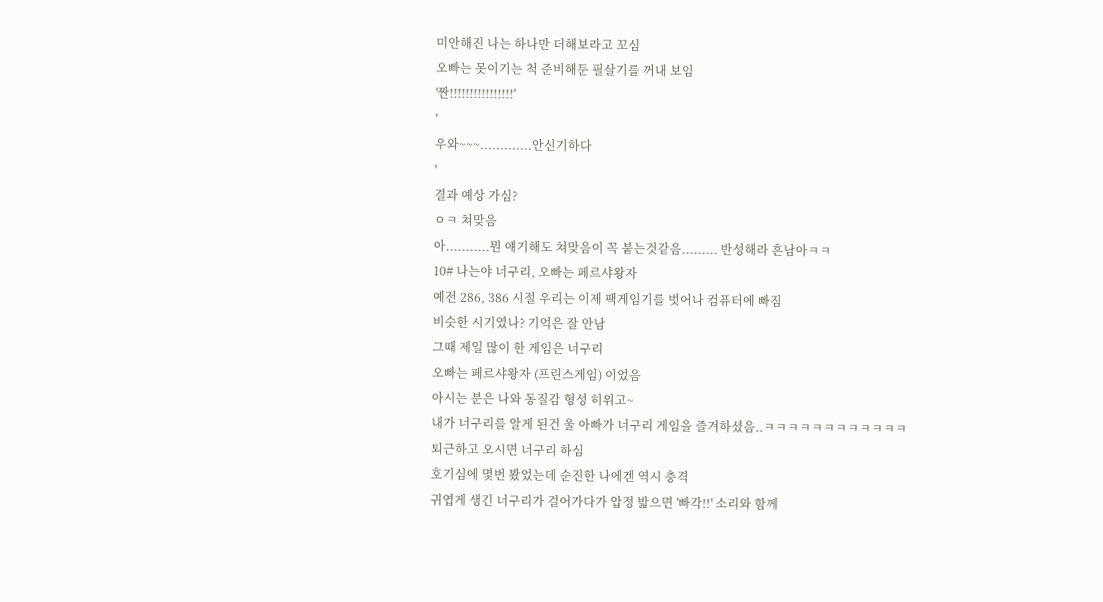미안해진 나는 하나만 더해보라고 꼬심
오빠는 못이기는 척 준비해둔 필살기를 꺼내 보임
'짠!!!!!!!!!!!!!!!!'
'
우와~~~.............안신기하다
'
결과 예상 가심?
ㅇㅋ 쳐맞음
아...........뭔 얘기해도 쳐맞음이 꼭 붙는것같음......... 반성해라 흔남아ㅋㅋ
10# 나는야 너구리, 오빠는 페르샤왕자
예전 286, 386 시절 우리는 이제 팩게임기를 벗어나 컴퓨터에 빠짐
비슷한 시기였나? 기억은 잘 안남
그때 제일 많이 한 게임은 너구리
오빠는 페르샤왕자 (프린스게임) 이었음
아시는 분은 나와 동질감 형성 히위고~
내가 너구리를 알게 된건 울 아빠가 너구리 게임을 즐겨하셨음..ㅋㅋㅋㅋㅋㅋㅋㅋㅋㅋㅋㅋ
퇴근하고 오시면 너구리 하심
호기심에 몇번 봤었는데 순진한 나에겐 역시 충격
귀엽게 생긴 너구리가 걸어가다가 압정 밟으면 '빠각!!' 소리와 함께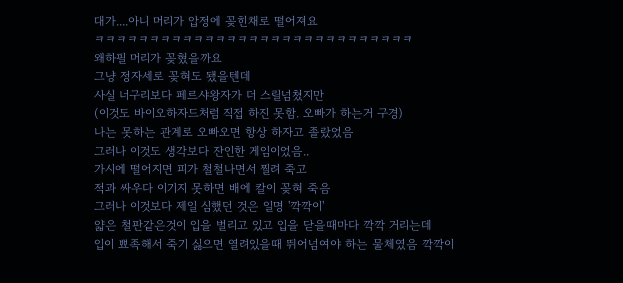대가....아니 머리가 압정에 꽂힌채로 떨어져요
ㅋㅋㅋㅋㅋㅋㅋㅋㅋㅋㅋㅋㅋㅋㅋㅋㅋㅋㅋㅋㅋㅋㅋㅋㅋㅋㅋㅋㅋ
왜하필 머리가 꽂혔을까요
그냥 정자세로 꽂혀도 됐을텐데
사실 너구리보다 페르샤왕자가 더 스릴넘쳤지만
(이것도 바이오하자드처럼 직접 하진 못함. 오빠가 하는거 구경)
나는 못하는 관계로 오빠오면 항상 하자고 졸랐었음
그러나 이것도 생각보다 잔인한 게임이었음..
가시에 떨어지면 피가 철철나면서 찔려 죽고
적과 싸우다 이기지 못하면 배에 칼이 꽂혀 죽음
그러나 이것보다 제일 심했던 것은 일명 '깍깍이'
얇은 철판같은것이 입을 벌리고 있고 입을 닫을때마다 깍깍 거리는데
입이 뾰족해서 죽기 싫으면 열려있을때 뛰어넘여야 하는 물체였음 깍깍이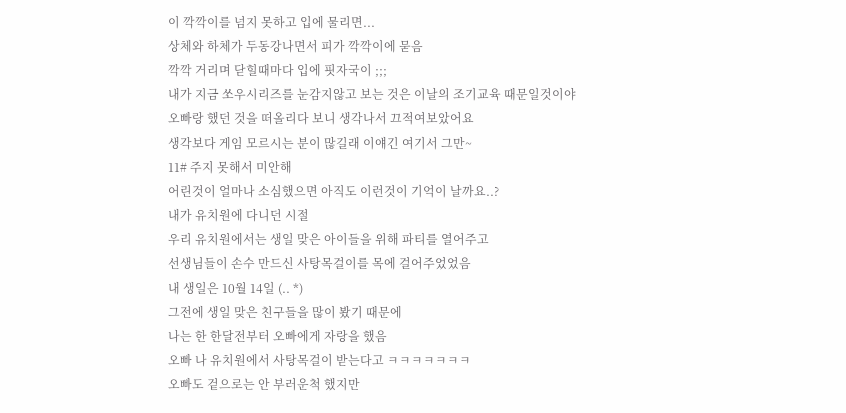이 깍깍이를 넘지 못하고 입에 물리면...
상체와 하체가 두동강나면서 피가 깍깍이에 묻음
깍깍 거리며 닫힐때마다 입에 핏자국이 ;;;
내가 지금 쏘우시리즈를 눈감지않고 보는 것은 이날의 조기교육 때문일것이야
오빠랑 했던 것을 떠올리다 보니 생각나서 끄적여보았어요
생각보다 게임 모르시는 분이 많길래 이얘긴 여기서 그만~
11# 주지 못해서 미안해
어린것이 얼마나 소심했으면 아직도 이런것이 기억이 날까요..?
내가 유치원에 다니던 시절
우리 유치원에서는 생일 맞은 아이들을 위해 파티를 열어주고
선생님들이 손수 만드신 사탕목걸이를 목에 걸어주었었음
내 생일은 10월 14일 (.. *)
그전에 생일 맞은 친구들을 많이 봤기 때문에
나는 한 한달전부터 오빠에게 자랑을 했음
오빠 나 유치원에서 사탕목걸이 받는다고 ㅋㅋㅋㅋㅋㅋㅋ
오빠도 겉으로는 안 부러운척 했지만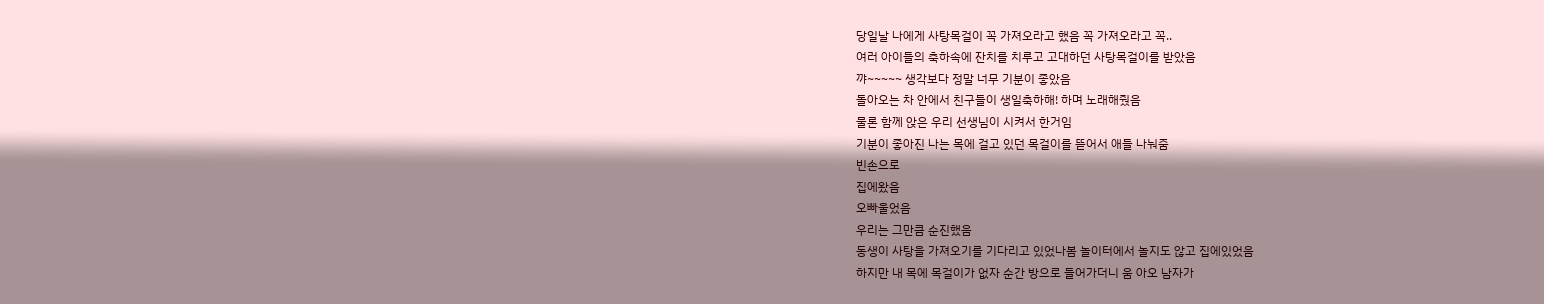당일날 나에게 사탕목걸이 꼭 가져오라고 했음 꼭 가져오라고 꼭..
여러 아이들의 축하속에 잔치를 치루고 고대하던 사탕목걸이를 받았음
꺄~~~~~ 생각보다 정말 너무 기분이 좋았음
돌아오는 차 안에서 친구들이 생일축하해! 하며 노래해줬음
물론 함께 앉은 우리 선생님이 시켜서 한거임
기분이 좋아진 나는 목에 걸고 있던 목걸이를 뜯어서 애들 나눠줌
빈손으로
집에왔음
오빠울었음
우리는 그만큼 순진했음
동생이 사탕을 가져오기를 기다리고 있었나봄 놀이터에서 놀지도 않고 집에있었음
하지만 내 목에 목걸이가 없자 순간 방으로 들어가더니 움 아오 남자가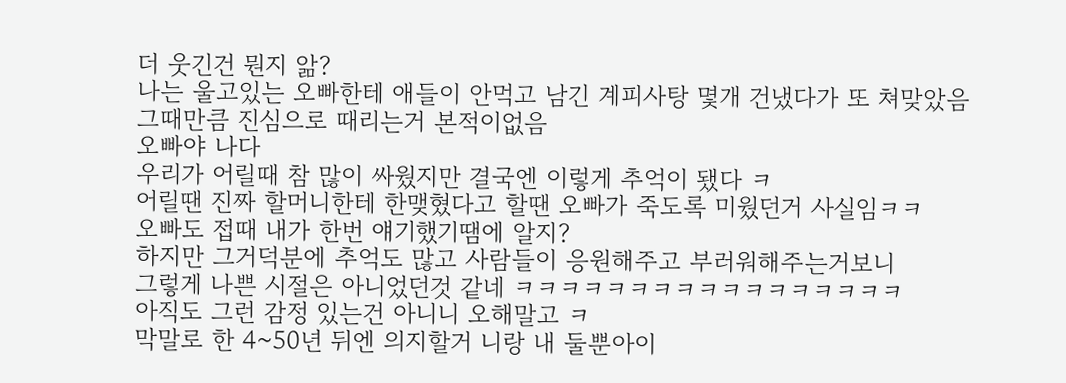더 웃긴건 뭔지 앎?
나는 울고있는 오빠한테 애들이 안먹고 남긴 계피사탕 몇개 건냈다가 또 쳐맞았음
그때만큼 진심으로 때리는거 본적이없음
오빠야 나다
우리가 어릴때 참 많이 싸웠지만 결국엔 이렇게 추억이 됐다 ㅋ
어릴땐 진짜 할머니한테 한맺혔다고 할땐 오빠가 죽도록 미웠던거 사실임ㅋㅋ
오빠도 접때 내가 한번 얘기했기땜에 알지?
하지만 그거덕분에 추억도 많고 사람들이 응원해주고 부러워해주는거보니
그렇게 나쁜 시절은 아니었던것 같네 ㅋㅋㅋㅋㅋㅋㅋㅋㅋㅋㅋㅋㅋㅋㅋㅋㅋ
아직도 그런 감정 있는건 아니니 오해말고 ㅋ
막말로 한 4~50년 뒤엔 의지할거 니랑 내 둘뿐아이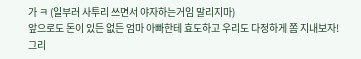가 ㅋ (일부러 사투리 쓰면서 야자하는거임 말리지마)
앞으로도 돈이 있든 없든 엄마 아빠한테 효도하고 우리도 다정하게 쫌 지내보자!
그리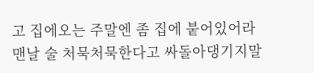고 집에오는 주말엔 좀 집에 붙어있어라 맨날 술 처묵처묵한다고 싸돌아댕기지말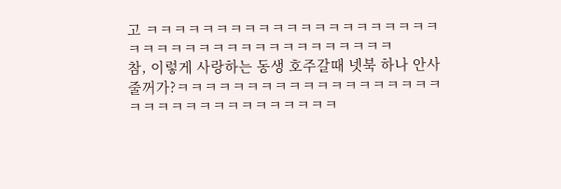고 ㅋㅋㅋㅋㅋㅋㅋㅋㅋㅋㅋㅋㅋㅋㅋㅋㅋㅋㅋㅋㅋㅋㅋㅋㅋㅋㅋㅋㅋㅋㅋㅋㅋㅋㅋㅋㅋㅋㅋㅋ
참, 이렇게 사랑하는 동생 호주갈때 넷북 하나 안사줄꺼가?ㅋㅋㅋㅋㅋㅋㅋㅋㅋㅋㅋㅋㅋㅋㅋㅋㅋㅋㅋㅋㅋㅋㅋㅋㅋㅋㅋㅋㅋㅋㅋㅋㅋㅋ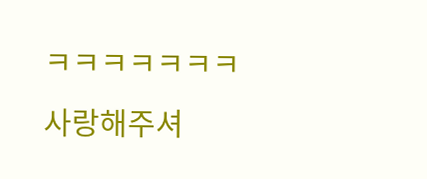ㅋㅋㅋㅋㅋㅋㅋ
사랑해주셔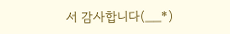서 감사합니다(__*)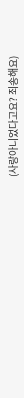(사랑아니었다고요? 죄송해요)